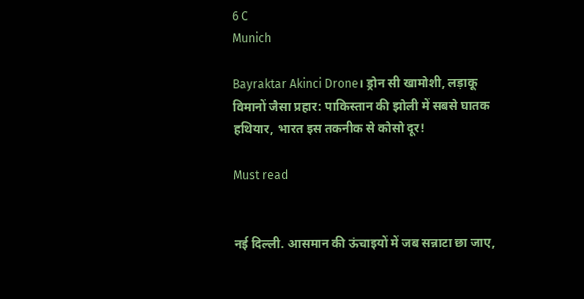6 C
Munich

Bayraktar Akinci Drone। ड्रोन सी खामोशी, लड़ाकू विमानों जैसा प्रहार: पाकिस्तान की झोली में सबसे घातक हथियार, भारत इस तकनीक से कोसो दूर!

Must read


नई दिल्‍ली. आसमान की ऊंचाइयों में जब सन्नाटा छा जाए,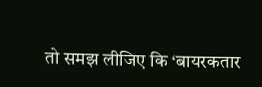तो समझ लीजिए कि ‘बायरकतार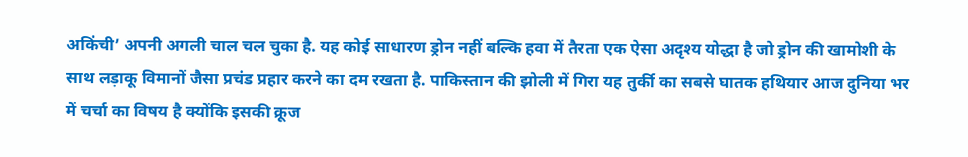अकिंची’ अपनी अगली चाल चल चुका है. यह कोई साधारण ड्रोन नहीं बल्कि हवा में तैरता एक ऐसा अदृश्य योद्धा है जो ड्रोन की खामोशी के साथ लड़ाकू विमानों जैसा प्रचंड प्रहार करने का दम रखता है. पाकिस्तान की झोली में गिरा यह तुर्की का सबसे घातक हथियार आज दुनिया भर में चर्चा का विषय है क्योंकि इसकी क्रूज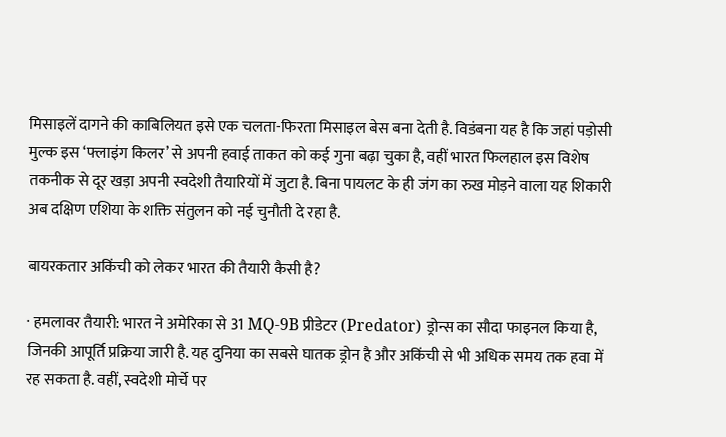मिसाइलें दागने की काबिलियत इसे एक चलता-फिरता मिसाइल बेस बना देती है. विडंबना यह है कि जहां पड़ोसी मुल्क इस ‘फ्लाइंग किलर’ से अपनी हवाई ताकत को कई गुना बढ़ा चुका है, वहीं भारत फिलहाल इस विशेष तकनीक से दूर खड़ा अपनी स्वदेशी तैयारियों में जुटा है. बिना पायलट के ही जंग का रुख मोड़ने वाला यह शिकारी अब दक्षिण एशिया के शक्ति संतुलन को नई चुनौती दे रहा है.

बायरकतार अकिंची को लेकर भारत की तैयारी कैसी है?

· हमलावर तैयारी: भारत ने अमेरिका से 31 MQ-9B प्रीडेटर (Predator) ड्रोन्स का सौदा फाइनल किया है, जिनकी आपूर्ति प्रक्रिया जारी है. यह दुनिया का सबसे घातक ड्रोन है और अकिंची से भी अधिक समय तक हवा में रह सकता है. वहीं, स्वदेशी मोर्चे पर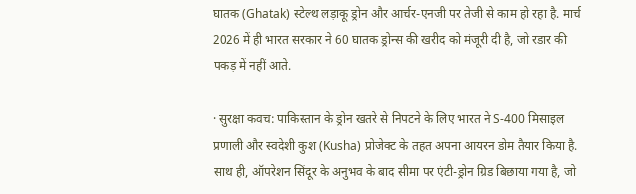घातक (Ghatak) स्टेल्थ लड़ाकू ड्रोन और आर्चर-एनजी पर तेजी से काम हो रहा है. मार्च 2026 में ही भारत सरकार ने 60 घातक ड्रोन्स की खरीद को मंजूरी दी है, जो रडार की पकड़ में नहीं आते.

· सुरक्षा कवच: पाकिस्तान के ड्रोन खतरे से निपटने के लिए भारत ने S-400 मिसाइल प्रणाली और स्वदेशी कुश (Kusha) प्रोजेक्ट के तहत अपना आयरन डोम तैयार किया है. साथ ही, ऑपरेशन सिंदूर के अनुभव के बाद सीमा पर एंटी-ड्रोन ग्रिड बिछाया गया है, जो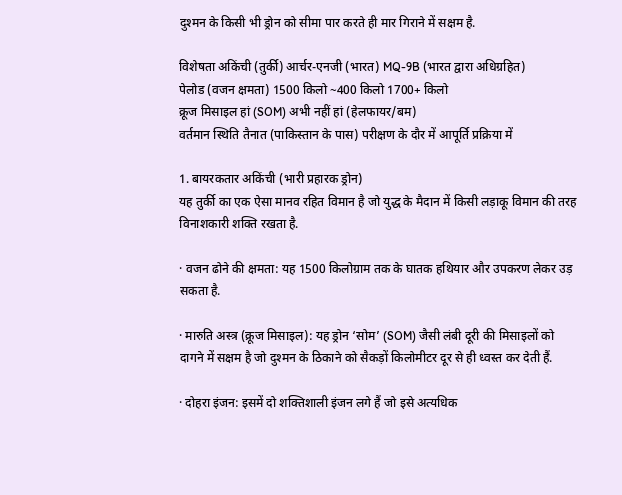दुश्मन के किसी भी ड्रोन को सीमा पार करते ही मार गिराने में सक्षम है.

विशेषता अकिंची (तुर्की) आर्चर-एनजी (भारत) MQ-9B (भारत द्वारा अधिग्रहित)
पेलोड (वजन क्षमता) 1500 किलो ~400 किलो 1700+ किलो
क्रूज मिसाइल हां (SOM) अभी नहीं हां (हेलफायर/बम)
वर्तमान स्थिति तैनात (पाकिस्तान के पास) परीक्षण के दौर में आपूर्ति प्रक्रिया में

1. बायरकतार अकिंची (भारी प्रहारक ड्रोन)
यह तुर्की का एक ऐसा मानव रहित विमान है जो युद्ध के मैदान में किसी लड़ाकू विमान की तरह विनाशकारी शक्ति रखता है.

· वजन ढोने की क्षमता: यह 1500 किलोग्राम तक के घातक हथियार और उपकरण लेकर उड़ सकता है.

· मारुति अस्त्र (क्रूज मिसाइल): यह ड्रोन ‘सोम’ (SOM) जैसी लंबी दूरी की मिसाइलों को दागने में सक्षम है जो दुश्मन के ठिकाने को सैकड़ों किलोमीटर दूर से ही ध्वस्त कर देती हैं.

· दोहरा इंजन: इसमें दो शक्तिशाली इंजन लगे हैं जो इसे अत्यधिक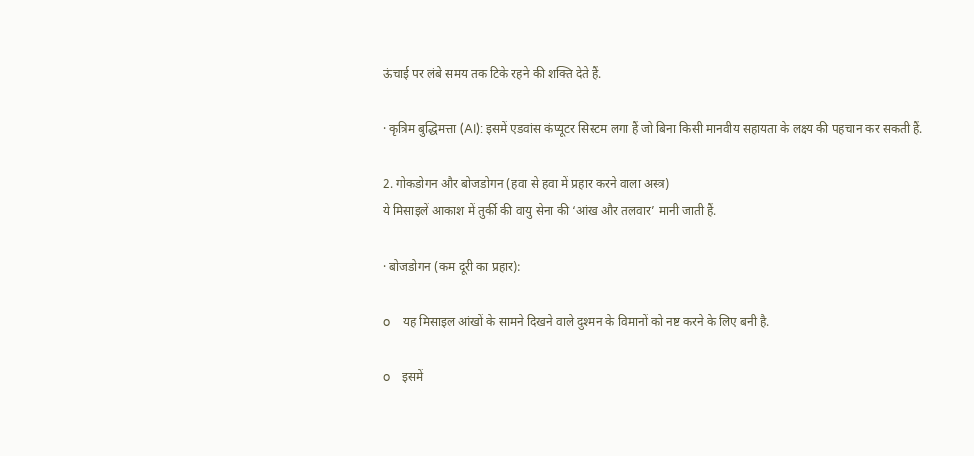ऊंचाई पर लंबे समय तक टिके रहने की शक्ति देते हैं.

· कृत्रिम बुद्धिमत्ता (AI): इसमें एडवांस कंप्‍यूटर सिस्‍टम लगा हैं जो बिना किसी मानवीय सहायता के लक्ष्य की पहचान कर सकती हैं.

2. गोकडोगन और बोजडोगन (हवा से हवा में प्रहार करने वाला अस्त्र)
ये मिसाइलें आकाश में तुर्की की वायु सेना की ‘आंख और तलवार’ मानी जाती हैं.

· बोजडोगन (कम दूरी का प्रहार):

o    यह मिसाइल आंखों के सामने दिखने वाले दुश्मन के विमानों को नष्ट करने के लिए बनी है.

o    इसमें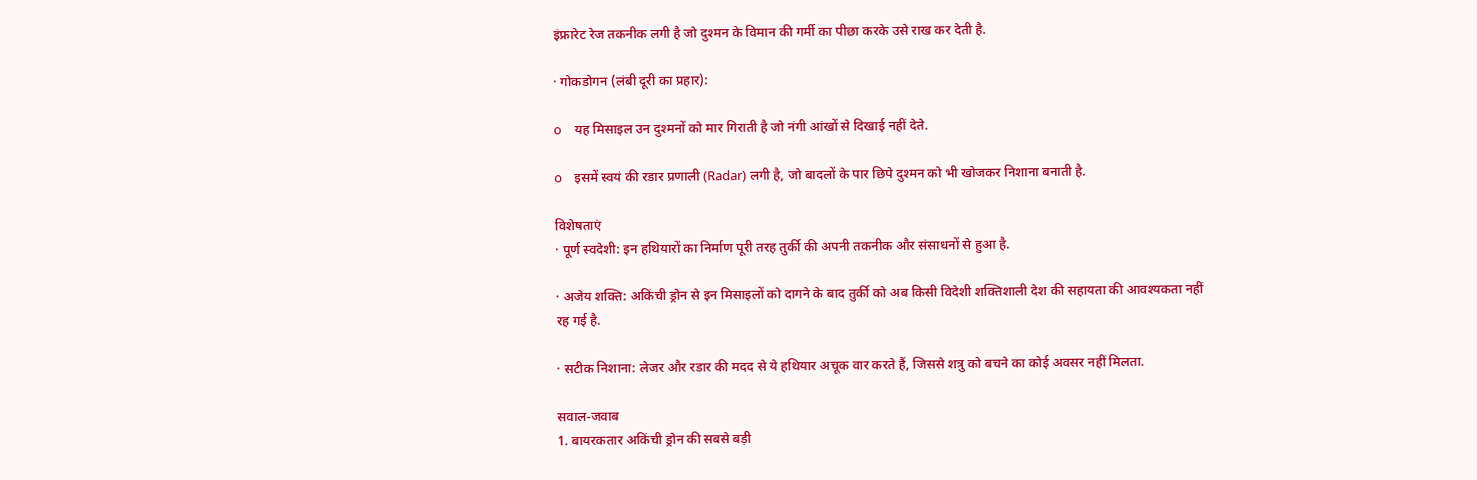इंफ्रारेट रेज तकनीक लगी है जो दुश्मन के विमान की गर्मी का पीछा करके उसे राख कर देती है.

· गोकडोगन (लंबी दूरी का प्रहार):

o    यह मिसाइल उन दुश्मनों को मार गिराती है जो नंगी आंखों से दिखाई नहीं देते.

o    इसमें स्वयं की रडार प्रणाली (Radar) लगी है, जो बादलों के पार छिपे दुश्मन को भी खोजकर निशाना बनाती है.

विशेषताएं
· पूर्ण स्वदेशी: इन हथियारों का निर्माण पूरी तरह तुर्की की अपनी तकनीक और संसाधनों से हुआ है.

· अजेय शक्ति: अकिंची ड्रोन से इन मिसाइलों को दागने के बाद तुर्की को अब किसी विदेशी शक्तिशाली देश की सहायता की आवश्यकता नहीं रह गई है.

· सटीक निशाना: लेजर और रडार की मदद से ये हथियार अचूक वार करते हैं, जिससे शत्रु को बचने का कोई अवसर नहीं मिलता.

सवाल-जवाब
1. बायरकतार अकिंची ड्रोन की सबसे बड़ी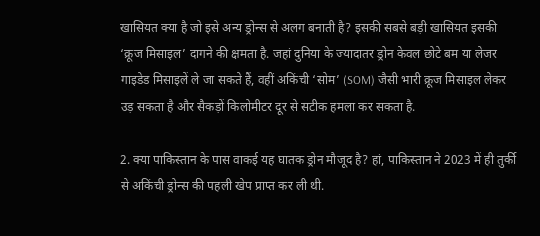खासियत क्या है जो इसे अन्य ड्रोन्स से अलग बनाती है? इसकी सबसे बड़ी खासियत इसकी ‘क्रूज मिसाइल’ दागने की क्षमता है. जहां दुनिया के ज्यादातर ड्रोन केवल छोटे बम या लेजर गाइडेड मिसाइलें ले जा सकते हैं, वहीं अकिंची ‘सोम’ (SOM) जैसी भारी क्रूज मिसाइल लेकर उड़ सकता है और सैकड़ों किलोमीटर दूर से सटीक हमला कर सकता है.

2. क्या पाकिस्तान के पास वाकई यह घातक ड्रोन मौजूद है? हां, पाकिस्तान ने 2023 में ही तुर्की से अकिंची ड्रोन्स की पहली खेप प्राप्त कर ली थी.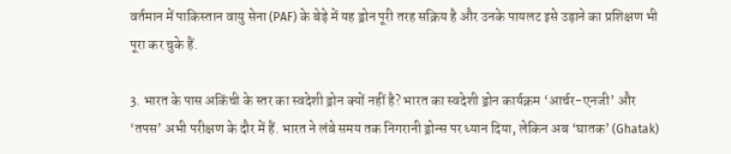वर्तमान में पाकिस्तान वायु सेना (PAF) के बेड़े में यह ड्रोन पूरी तरह सक्रिय है और उनके पायलट इसे उड़ाने का प्रशिक्षण भी पूरा कर चुके हैं.

3. भारत के पास अकिंची के स्तर का स्वदेशी ड्रोन क्यों नहीं है? भारत का स्वदेशी ड्रोन कार्यक्रम ‘आर्चर-एनजी’ और ‘तपस’ अभी परीक्षण के दौर में हैं. भारत ने लंबे समय तक निगरानी ड्रोन्स पर ध्यान दिया, लेकिन अब ‘घातक’ (Ghatak)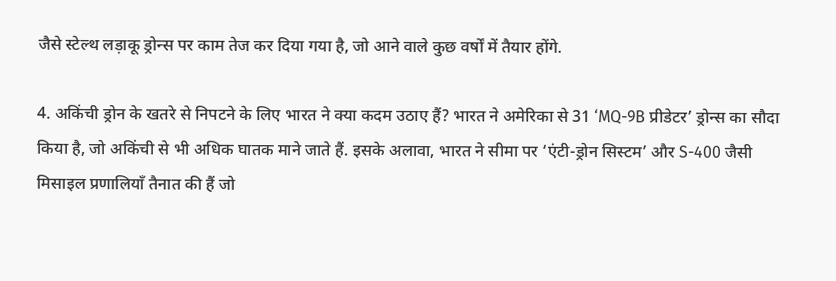जैसे स्टेल्थ लड़ाकू ड्रोन्स पर काम तेज कर दिया गया है, जो आने वाले कुछ वर्षों में तैयार होंगे.

4. अकिंची ड्रोन के खतरे से निपटने के लिए भारत ने क्या कदम उठाए हैं? भारत ने अमेरिका से 31 ‘MQ-9B प्रीडेटर’ ड्रोन्स का सौदा किया है, जो अकिंची से भी अधिक घातक माने जाते हैं. इसके अलावा, भारत ने सीमा पर ‘एंटी-ड्रोन सिस्टम’ और S-400 जैसी मिसाइल प्रणालियाँ तैनात की हैं जो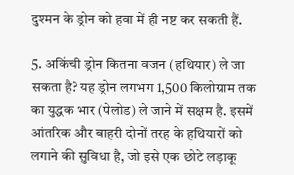दुश्मन के ड्रोन को हवा में ही नष्ट कर सकती हैं.

5. अकिंची ड्रोन कितना वजन (हथियार) ले जा सकता है? यह ड्रोन लगभग 1,500 किलोग्राम तक का युद्धक भार (पेलोड) ले जाने में सक्षम है. इसमें आंतरिक और बाहरी दोनों तरह के हथियारों को लगाने की सुविधा है, जो इसे एक छोटे लड़ाकू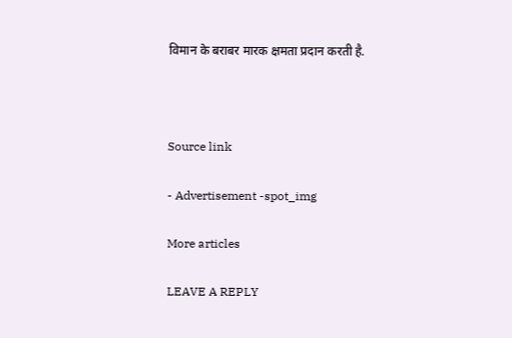विमान के बराबर मारक क्षमता प्रदान करती है.



Source link

- Advertisement -spot_img

More articles

LEAVE A REPLY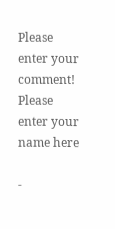Please enter your comment!
Please enter your name here

-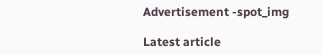Advertisement -spot_img

Latest article